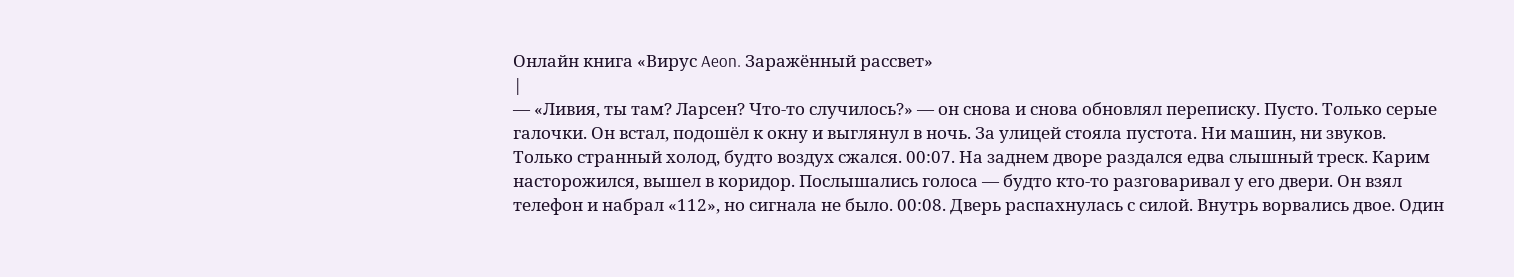Онлайн книга «Вирус Aeon. Заражённый рассвет»
|
— «Ливия, ты там? Ларсен? Что-то случилось?» — он снова и снова обновлял переписку. Пусто. Только серые галочки. Он встал, подошёл к окну и выглянул в ночь. За улицей стояла пустота. Ни машин, ни звуков. Только странный холод, будто воздух сжался. 00:07. На заднем дворе раздался едва слышный треск. Карим насторожился, вышел в коридор. Послышались голоса — будто кто-то разговаривал у его двери. Он взял телефон и набрал «112», но сигнала не было. 00:08. Дверь распахнулась с силой. Внутрь ворвались двое. Один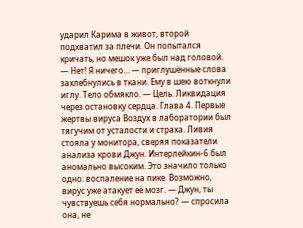ударил Карима в живот, второй подхватил за плечи. Он попытался кричать, но мешок уже был над головой. — Нет! Я ничего… — приглушённые слова захлебнулись в ткани. Ему в шею воткнули иглу. Тело обмякло. — Цель. Ликвидация через остановку сердца. Глава 4. Первые жертвы вируса Воздух в лаборатории был тягучим от усталости и страха. Ливия стояла у монитора, сверяя показатели анализа крови Джун. Интерлейкин-6 был аномально высоким. Это значило только одно: воспаление на пике. Возможно, вирус уже атакует её мозг. — Джун, ты чувствуешь себя нормально? — спросила она, не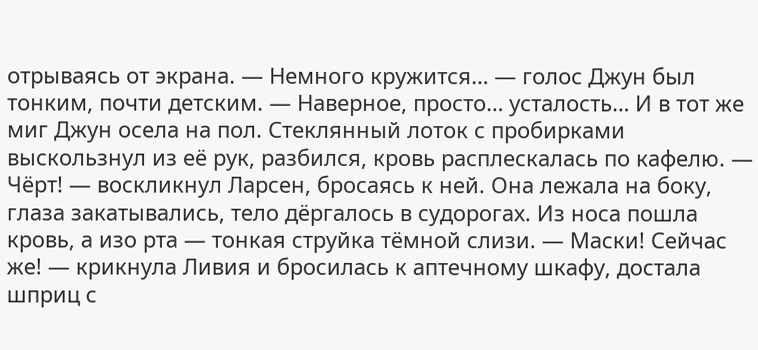отрываясь от экрана. — Немного кружится… — голос Джун был тонким, почти детским. — Наверное, просто… усталость… И в тот же миг Джун осела на пол. Стеклянный лоток с пробирками выскользнул из её рук, разбился, кровь расплескалась по кафелю. — Чёрт! — воскликнул Ларсен, бросаясь к ней. Она лежала на боку, глаза закатывались, тело дёргалось в судорогах. Из носа пошла кровь, а изо рта — тонкая струйка тёмной слизи. — Маски! Сейчас же! — крикнула Ливия и бросилась к аптечному шкафу, достала шприц с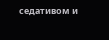седативом и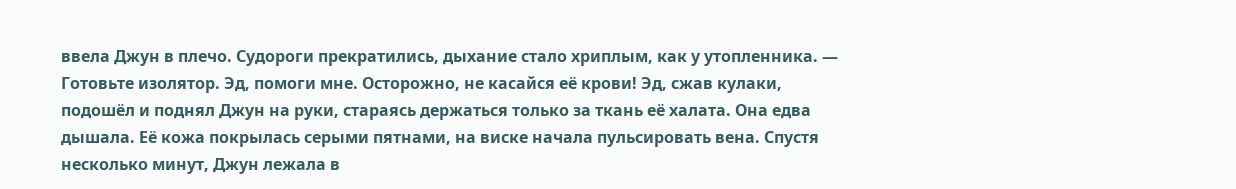ввела Джун в плечо. Судороги прекратились, дыхание стало хриплым, как у утопленника. — Готовьте изолятор. Эд, помоги мне. Осторожно, не касайся её крови! Эд, сжав кулаки, подошёл и поднял Джун на руки, стараясь держаться только за ткань её халата. Она едва дышала. Её кожа покрылась серыми пятнами, на виске начала пульсировать вена. Спустя несколько минут, Джун лежала в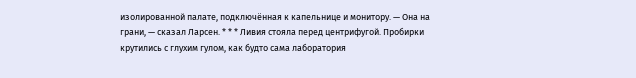изолированной палате, подключённая к капельнице и монитору. — Она на грани, — сказал Ларсен. * * * Ливия стояла перед центрифугой. Пробирки крутились с глухим гулом, как будто сама лаборатория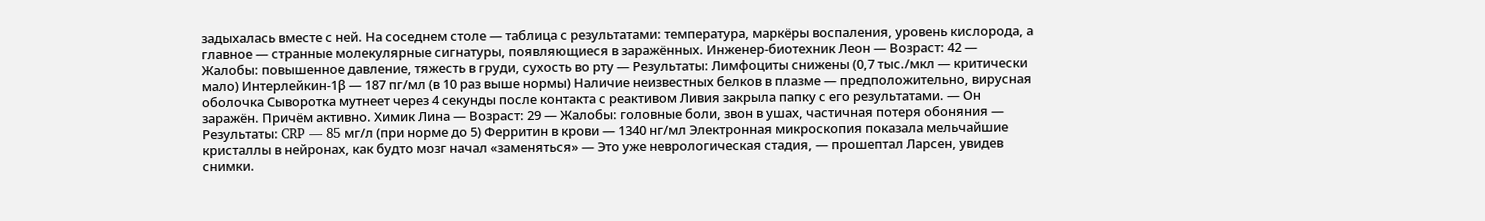задыхалась вместе с ней. На соседнем столе — таблица с результатами: температура, маркёры воспаления, уровень кислорода, а главное — странные молекулярные сигнатуры, появляющиеся в заражённых. Инженер-биотехник Леон — Возраст: 42 — Жалобы: повышенное давление, тяжесть в груди, сухость во рту — Результаты: Лимфоциты снижены (0,7 тыс./мкл — критически мало) Интерлейкин-1β — 187 пг/мл (в 10 раз выше нормы) Наличие неизвестных белков в плазме — предположительно, вирусная оболочка Сыворотка мутнеет через 4 секунды после контакта с реактивом Ливия закрыла папку с его результатами. — Он заражён. Причём активно. Химик Лина — Возраст: 29 — Жалобы: головные боли, звон в ушах, частичная потеря обоняния — Результаты: CRP — 85 мг/л (при норме до 5) Ферритин в крови — 1340 нг/мл Электронная микроскопия показала мельчайшие кристаллы в нейронах, как будто мозг начал «заменяться» — Это уже неврологическая стадия, — прошептал Ларсен, увидев снимки.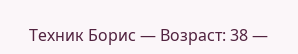Техник Борис — Возраст: 38 —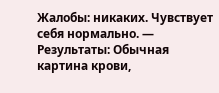Жалобы: никаких. Чувствует себя нормально. — Результаты: Обычная картина крови,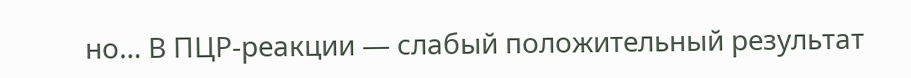но… В ПЦР-реакции — слабый положительный результат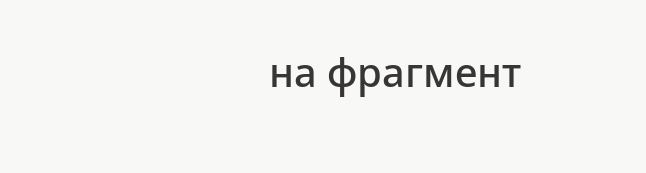на фрагмент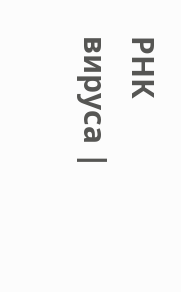РНК вируса |